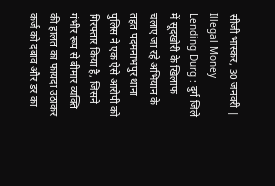सीजी भास्कर, 30 जनवरी | Illegal Money Lending Durg : दुर्ग जिले में सूदखोरी के खिलाफ चलाए जा रहे अभियान के तहत पदमनाभपुर थाना पुलिस ने एक ऐसे आरोपी को गिरफ्तार किया है, जिसने गंभीर रूप से बीमार व्यक्ति की हालत का फायदा उठाकर कर्ज को दबाव और डर का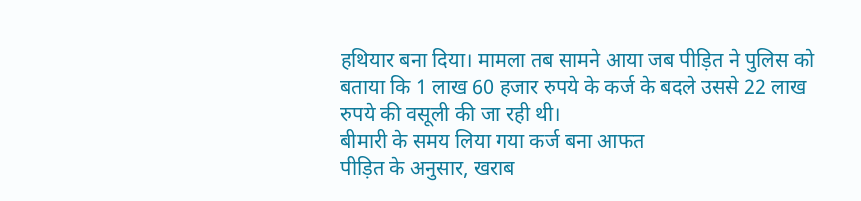हथियार बना दिया। मामला तब सामने आया जब पीड़ित ने पुलिस को बताया कि 1 लाख 60 हजार रुपये के कर्ज के बदले उससे 22 लाख रुपये की वसूली की जा रही थी।
बीमारी के समय लिया गया कर्ज बना आफत
पीड़ित के अनुसार, खराब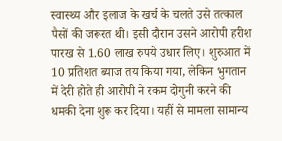स्वास्थ्य और इलाज के खर्च के चलते उसे तत्काल पैसों की जरूरत थी। इसी दौरान उसने आरोपी हरीश पारख से 1.60 लाख रुपये उधार लिए। शुरुआत में 10 प्रतिशत ब्याज तय किया गया, लेकिन भुगतान में देरी होते ही आरोपी ने रकम दोगुनी करने की धमकी देना शुरू कर दिया। यहीं से मामला सामान्य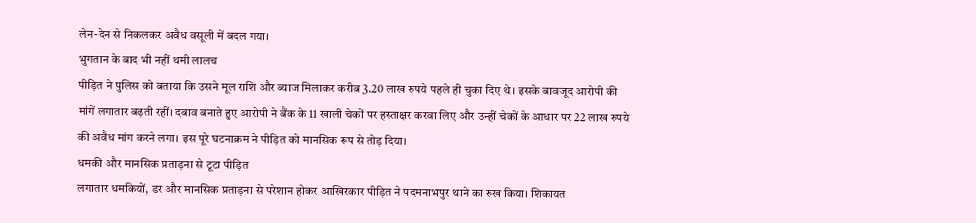लेन-देन से निकलकर अवैध वसूली में बदल गया।
भुगतान के बाद भी नहीं थमी लालच
पीड़ित ने पुलिस को बताया कि उसने मूल राशि और ब्याज मिलाकर करीब 3.20 लाख रुपये पहले ही चुका दिए थे। इसके बावजूद आरोपी की मांगें लगातार बढ़ती रहीं। दबाव बनाते हुए आरोपी ने बैंक के 11 खाली चेकों पर हस्ताक्षर करवा लिए और उन्हीं चेकों के आधार पर 22 लाख रुपये की अवैध मांग करने लगा। इस पूरे घटनाक्रम ने पीड़ित को मानसिक रूप से तोड़ दिया।
धमकी और मानसिक प्रताड़ना से टूटा पीड़ित
लगातार धमकियों, डर और मानसिक प्रताड़ना से परेशान होकर आखिरकार पीड़ित ने पदमनाभपुर थाने का रुख किया। शिकायत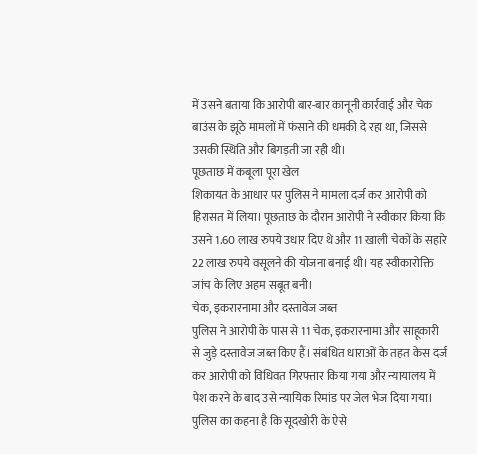में उसने बताया कि आरोपी बार-बार कानूनी कार्रवाई और चेक बाउंस के झूठे मामलों में फंसाने की धमकी दे रहा था, जिससे उसकी स्थिति और बिगड़ती जा रही थी।
पूछताछ में कबूला पूरा खेल
शिकायत के आधार पर पुलिस ने मामला दर्ज कर आरोपी को हिरासत में लिया। पूछताछ के दौरान आरोपी ने स्वीकार किया कि उसने 1.60 लाख रुपये उधार दिए थे और 11 खाली चेकों के सहारे 22 लाख रुपये वसूलने की योजना बनाई थी। यह स्वीकारोक्ति जांच के लिए अहम सबूत बनी।
चेक, इकरारनामा और दस्तावेज जब्त
पुलिस ने आरोपी के पास से 11 चेक, इकरारनामा और साहूकारी से जुड़े दस्तावेज जब्त किए हैं। संबंधित धाराओं के तहत केस दर्ज कर आरोपी को विधिवत गिरफ्तार किया गया और न्यायालय में पेश करने के बाद उसे न्यायिक रिमांड पर जेल भेज दिया गया। पुलिस का कहना है कि सूदखोरी के ऐसे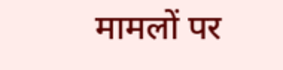मामलों पर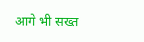आगे भी सख्त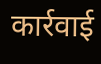कार्रवाई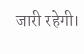जारी रहेगी।